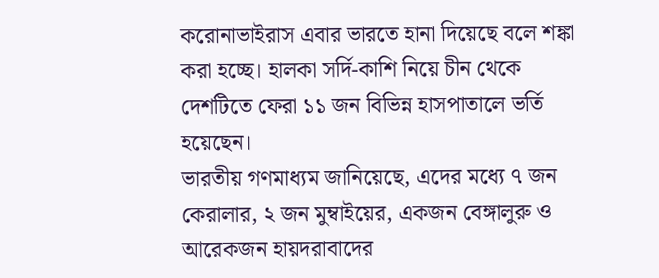করোনাভাইরাস এবার ভারতে হানা দিয়েছে বলে শঙ্কা করা হচ্ছে। হালকা সর্দি-কাশি নিয়ে চীন থেকে দেশটিতে ফেরা ১১ জন বিভিন্ন হাসপাতালে ভর্তি হয়েছেন।
ভারতীয় গণমাধ্যম জানিয়েছে, এদের মধ্যে ৭ জন কেরালার, ২ জন মুম্বাইয়ের, একজন বেঙ্গালুরু ও আরেকজন হায়দরাবাদের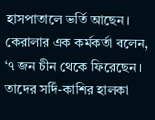হাসপাতালে ভর্তি আছেন।
কেরালার এক কর্মকর্তা বলেন, ‘৭ জন চীন থেকে ফিরেছেন। তাদের সর্দি-কাশির হালকা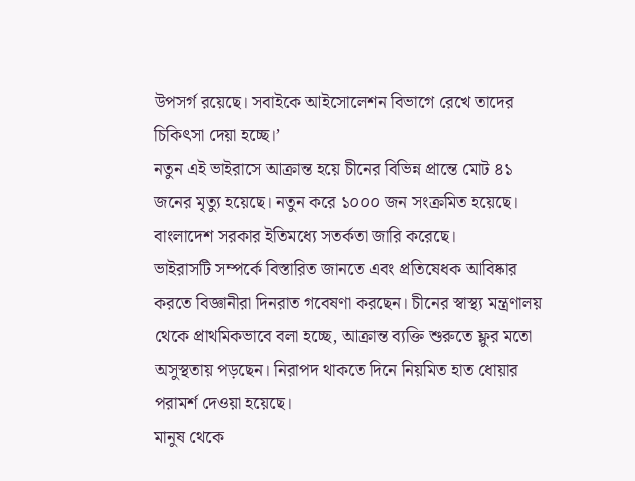উপসর্গ রয়েছে। সবাইকে আইসোলেশন বিভাগে রেখে তাদের চিকিৎসা দেয়া হচ্ছে।’
নতুন এই ভাইরাসে আক্রান্ত হয়ে চীনের বিভিন্ন প্রান্তে মোট ৪১ জনের মৃত্যু হয়েছে। নতুন করে ১০০০ জন সংক্রমিত হয়েছে। বাংলাদেশ সরকার ইতিমধ্যে সতর্কতা জারি করেছে।
ভাইরাসটি সম্পর্কে বিস্তারিত জানতে এবং প্রতিষেধক আবিষ্কার করতে বিজ্ঞানীরা দিনরাত গবেষণা করছেন। চীনের স্বাস্থ্য মন্ত্রণালয় থেকে প্রাথমিকভাবে বলা হচ্ছে, আক্রান্ত ব্যক্তি শুরুতে ফ্লুর মতো অসুস্থতায় পড়ছেন। নিরাপদ থাকতে দিনে নিয়মিত হাত ধোয়ার পরামর্শ দেওয়া হয়েছে।
মানুষ থেকে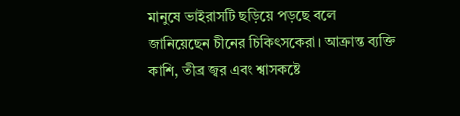মানুষে ভাইরাসটি ছড়িয়ে পড়ছে বলে জানিয়েছেন চীনের চিকিৎসকেরা। আক্রান্ত ব্যক্তি কাশি, তীব্র জ্বর এবং শ্বাসকষ্টে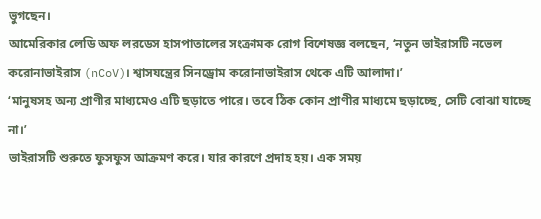ভুগছেন।
আমেরিকার লেডি অফ লরডেস হাসপাতালের সংক্রামক রোগ বিশেষজ্ঞ বলছেন, ‘নতুন ভাইরাসটি নভেল করোনাভাইরাস (nCoV)। শ্বাসযন্ত্রের সিনড্রোম করোনাভাইরাস থেকে এটি আলাদা।’
‘মানুষসহ অন্য প্রাণীর মাধ্যমেও এটি ছড়াতে পারে। তবে ঠিক কোন প্রাণীর মাধ্যমে ছড়াচ্ছে, সেটি বোঝা যাচ্ছে না।’
ভাইরাসটি শুরুতে ফুসফুস আক্রমণ করে। যার কারণে প্রদাহ হয়। এক সময়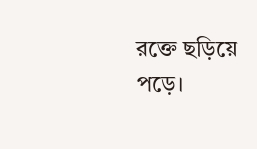রক্তে ছড়িয়ে পড়ে।